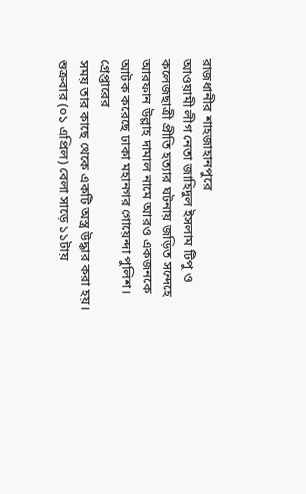রাজধানীর শাহজাহানপুরে
আওয়ামী লীগ নেতা জাহিদুল ইসলাম টিপু ও কলেজছাত্রী প্রীতি হত্যার ঘটনায় জড়িত সন্দেহে
আরফান উল্লাহ দামাল নামে আরও একজনকে আটক করেছে ঢাকা মহানগর গোয়েন্দা পুলিশ। গ্রেপ্তারের
সময় তার কাছে থেকে একটি অস্ত্র উদ্ধার করা হয়। শুক্রবার (০১ এপ্রিল) বেলা সাড়ে ১১টায়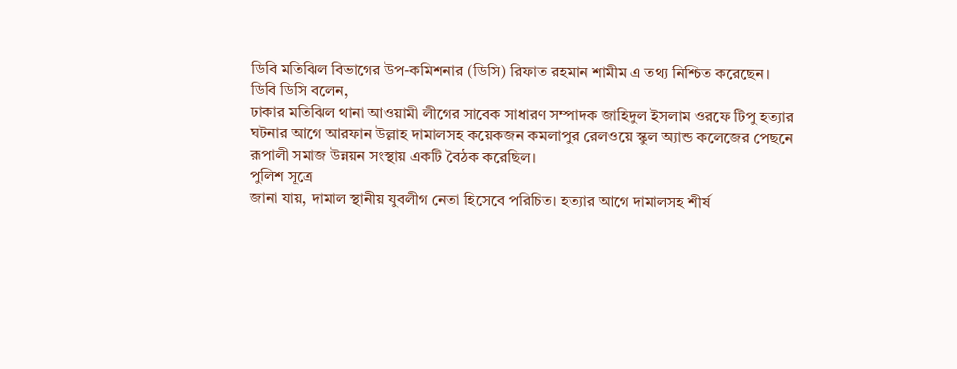ডিবি মতিঝিল বিভাগের উপ-কমিশনার (ডিসি) রিফাত রহমান শামীম এ তথ্য নিশ্চিত করেছেন।
ডিবি ডিসি বলেন,
ঢাকার মতিঝিল থানা আওয়ামী লীগের সাবেক সাধারণ সম্পাদক জাহিদুল ইসলাম ওরফে টিপু হত্যার
ঘটনার আগে আরফান উল্লাহ দামালসহ কয়েকজন কমলাপুর রেলওয়ে স্কুল অ্যান্ড কলেজের পেছনে
রূপালী সমাজ উন্নয়ন সংস্থায় একটি বৈঠক করেছিল।
পুলিশ সূত্রে
জানা যায়, দামাল স্থানীয় যুবলীগ নেতা হিসেবে পরিচিত। হত্যার আগে দামালসহ শীর্ষ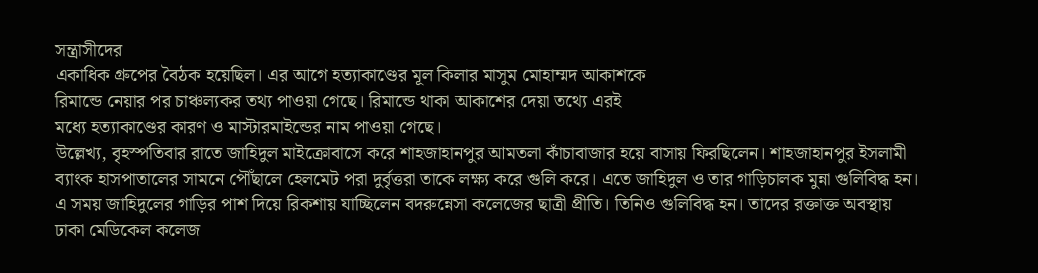সন্ত্রাসীদের
একাধিক গ্রুপের বৈঠক হয়েছিল। এর আগে হত্যাকাণ্ডের মূল কিলার মাসুম মোহাম্মদ আকাশকে
রিমান্ডে নেয়ার পর চাঞ্চল্যকর তথ্য পাওয়া গেছে। রিমান্ডে থাকা আকাশের দেয়া তথ্যে এরই
মধ্যে হত্যাকাণ্ডের কারণ ও মাস্টারমাইন্ডের নাম পাওয়া গেছে।
উল্লেখ্য, বৃহস্পতিবার রাতে জাহিদুল মাইক্রোবাসে করে শাহজাহানপুর আমতলা কাঁচাবাজার হয়ে বাসায় ফিরছিলেন। শাহজাহানপুর ইসলামী ব্যাংক হাসপাতালের সামনে পৌঁছালে হেলমেট পরা দুর্বৃত্তরা তাকে লক্ষ্য করে গুলি করে। এতে জাহিদুল ও তার গাড়িচালক মুন্না গুলিবিদ্ধ হন। এ সময় জাহিদুলের গাড়ির পাশ দিয়ে রিকশায় যাচ্ছিলেন বদরুন্নেসা কলেজের ছাত্রী প্রীতি। তিনিও গুলিবিদ্ধ হন। তাদের রক্তাক্ত অবস্থায় ঢাকা মেডিকেল কলেজ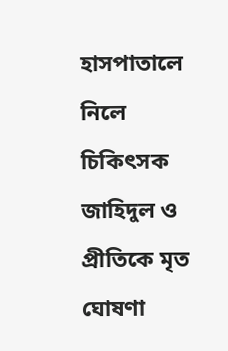হাসপাতালে নিলে চিকিৎসক জাহিদুল ও প্রীতিকে মৃত ঘোষণা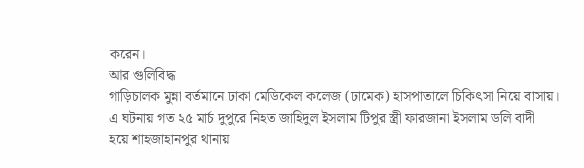করেন।
আর গুলিবিদ্ধ
গাড়িচালক মুন্না বর্তমানে ঢাকা মেডিকেল কলেজ (ঢামেক) হাসপাতালে চিকিৎসা নিয়ে বাসায়।
এ ঘটনায় গত ২৫ মার্চ দুপুরে নিহত জাহিদুল ইসলাম টিপুর স্ত্রী ফারজানা ইসলাম ডলি বাদী
হয়ে শাহজাহানপুর থানায়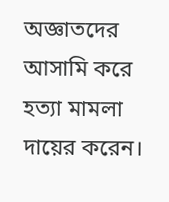অজ্ঞাতদের আসামি করে হত্যা মামলা দায়ের করেন।